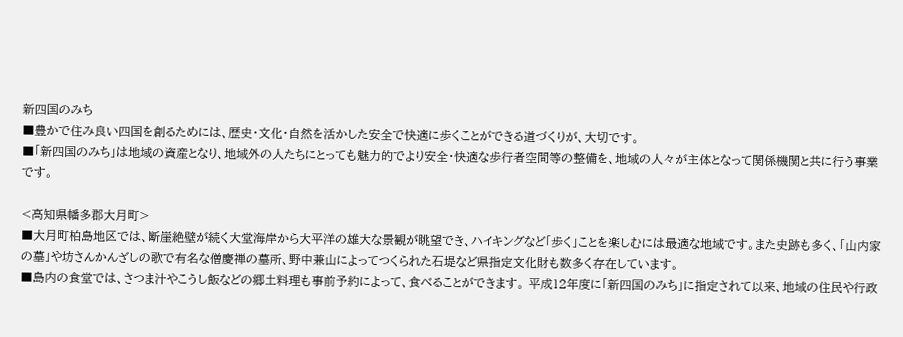新四国のみち
■豊かで住み良い四国を創るためには、歴史・文化・自然を活かした安全で快適に歩くことができる道づくりが、大切です。
■「新四国のみち」は地域の資産となり、地域外の人たちにとっても魅力的でより安全・快適な歩行者空間等の整備を、地域の人々が主体となって関係機関と共に行う事業です。

<高知県幡多郡大月町>
■大月町柏島地区では、断崖絶壁が続く大堂海岸から大平洋の雄大な景観が眺望でき、ハイキングなど「歩く」ことを楽しむには最適な地域です。また史跡も多く、「山内家の墓」や坊さんかんざしの歌で有名な僧慶禅の墓所、野中兼山によってつくられた石堤など県指定文化財も数多く存在しています。
■島内の食堂では、さつま汁やこうし飯などの郷土料理も事前予約によって、食べることができます。 平成12年度に「新四国のみち」に指定されて以来、地域の住民や行政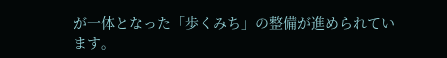が一体となった「歩くみち」の整備が進められています。